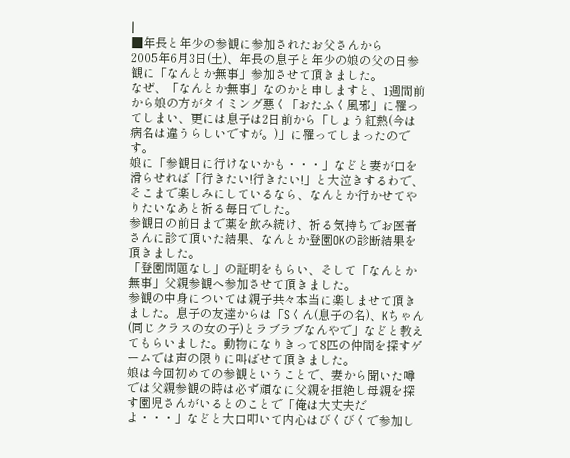|
■年長と年少の参観に参加されたお父さんから
2005年6月3日(土)、年長の息子と年少の娘の父の日参観に「なんとか無事」参加させて頂きました。
なぜ、「なんとか無事」なのかと申しますと、1週間前から娘の方がタイミング悪く「おたふく風邪」に罹ってしまい、更には息子は2日前から「しょう紅熱(今は病名は違うらしいですが。)」に罹ってしまったのです。
娘に「参観日に行けないかも・・・」などと妻が口を滑らせれば「行きたい!行きたい!」と大泣きするわで、そこまで楽しみにしているなら、なんとか行かせてやりたいなあと祈る毎日でした。
参観日の前日まで薬を飲み続け、祈る気持ちでお医者さんに診て頂いた結果、なんとか登園OKの診断結果を頂きました。
「登園問題なし」の証明をもらい、そして「なんとか無事」父親参観へ参加させて頂きました。
参観の中身については親子共々本当に楽しませて頂きました。息子の友達からは「Sくん(息子の名)、Kちゃん(同じクラスの女の子)とラブラブなんやで」などと教えてもらいました。動物になりきって8匹の仲間を探すゲームでは声の限りに叫ばせて頂きました。
娘は今回初めての参観ということで、妻から聞いた噂では父親参観の時は必ず頑なに父親を拒絶し母親を探す園児さんがいるとのことで「俺は大丈夫だよ・・・」などと大口叩いて内心はびくびくで参加し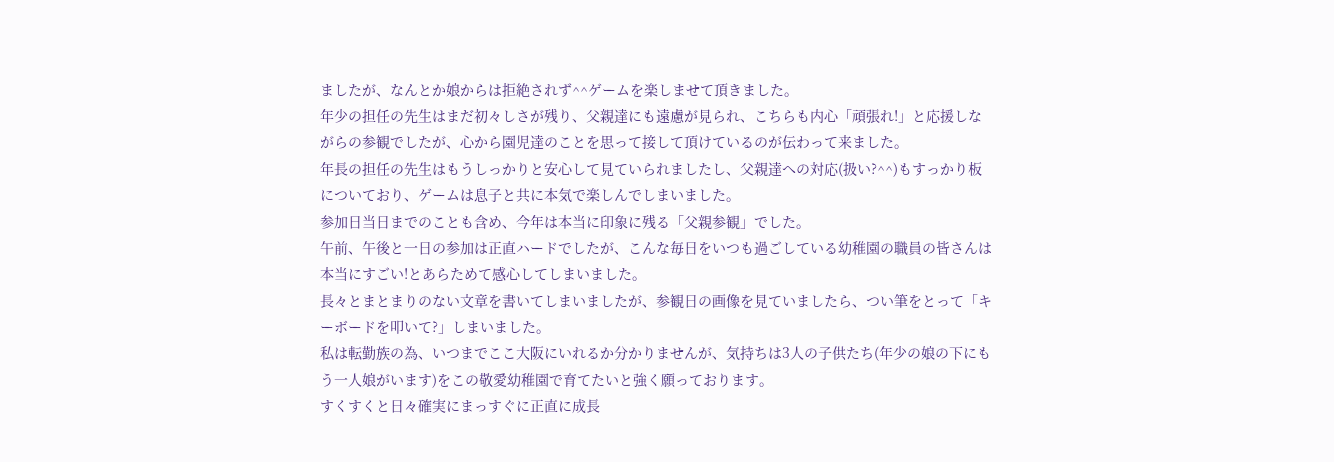ましたが、なんとか娘からは拒絶されず^^ゲームを楽しませて頂きました。
年少の担任の先生はまだ初々しさが残り、父親達にも遠慮が見られ、こちらも内心「頑張れ!」と応援しながらの参観でしたが、心から園児達のことを思って接して頂けているのが伝わって来ました。
年長の担任の先生はもうしっかりと安心して見ていられましたし、父親達への対応(扱い?^^)もすっかり板についており、ゲームは息子と共に本気で楽しんでしまいました。
参加日当日までのことも含め、今年は本当に印象に残る「父親参観」でした。
午前、午後と一日の参加は正直ハードでしたが、こんな毎日をいつも過ごしている幼稚園の職員の皆さんは本当にすごい!とあらためて感心してしまいました。
長々とまとまりのない文章を書いてしまいましたが、参観日の画像を見ていましたら、つい筆をとって「キーボードを叩いて?」しまいました。
私は転勤族の為、いつまでここ大阪にいれるか分かりませんが、気持ちは3人の子供たち(年少の娘の下にもう一人娘がいます)をこの敬愛幼稚園で育てたいと強く願っております。
すくすくと日々確実にまっすぐに正直に成長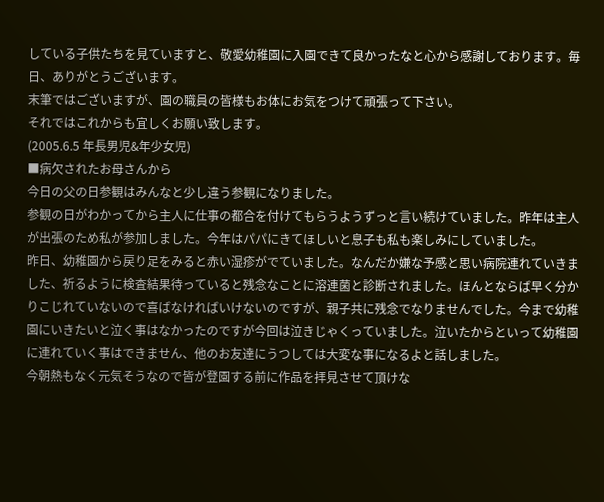している子供たちを見ていますと、敬愛幼稚園に入園できて良かったなと心から感謝しております。毎日、ありがとうございます。
末筆ではございますが、園の職員の皆様もお体にお気をつけて頑張って下さい。
それではこれからも宜しくお願い致します。
(2005.6.5 年長男児&年少女児)
■病欠されたお母さんから
今日の父の日参観はみんなと少し違う参観になりました。
参観の日がわかってから主人に仕事の都合を付けてもらうようずっと言い続けていました。昨年は主人が出張のため私が参加しました。今年はパパにきてほしいと息子も私も楽しみにしていました。
昨日、幼稚園から戻り足をみると赤い湿疹がでていました。なんだか嫌な予感と思い病院連れていきました、祈るように検査結果待っていると残念なことに溶連菌と診断されました。ほんとならば早く分かりこじれていないので喜ばなければいけないのですが、親子共に残念でなりませんでした。今まで幼稚園にいきたいと泣く事はなかったのですが今回は泣きじゃくっていました。泣いたからといって幼稚園に連れていく事はできません、他のお友達にうつしては大変な事になるよと話しました。
今朝熱もなく元気そうなので皆が登園する前に作品を拝見させて頂けな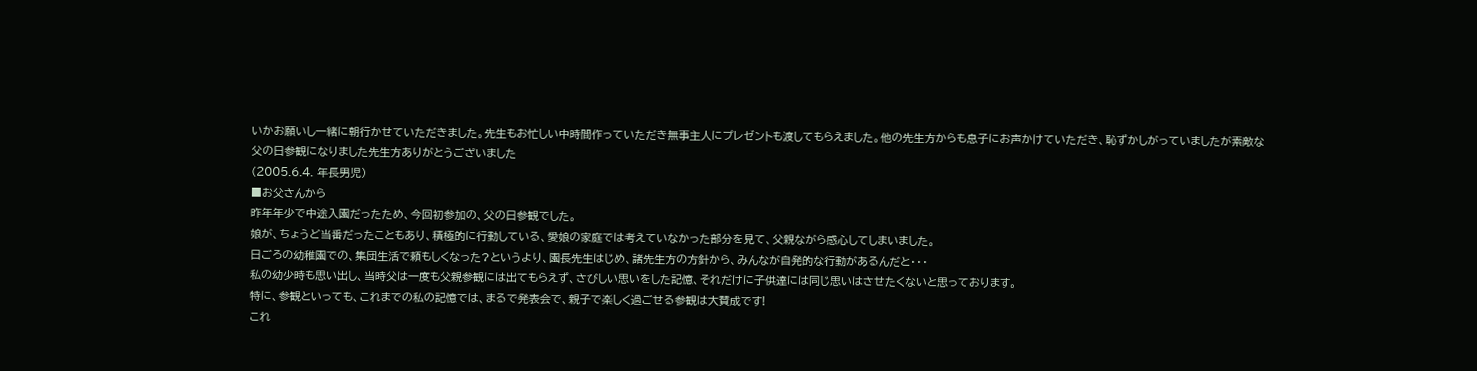いかお願いし一緒に朝行かせていただきました。先生もお忙しい中時間作っていただき無事主人にプレゼントも渡してもらえました。他の先生方からも息子にお声かけていただき、恥ずかしがっていましたが素敵な父の日参観になりました先生方ありがとうございました
(2005.6.4. 年長男児)
■お父さんから
昨年年少で中途入園だったため、今回初参加の、父の日参観でした。
娘が、ちょうど当番だったこともあり、積極的に行動している、愛娘の家庭では考えていなかった部分を見て、父親ながら感心してしまいました。
日ごろの幼稚園での、集団生活で頼もしくなった?というより、園長先生はじめ、諸先生方の方針から、みんなが自発的な行動があるんだと・・・
私の幼少時も思い出し、当時父は一度も父親参観には出てもらえず、さびしい思いをした記憶、それだけに子供達には同じ思いはさせたくないと思っております。
特に、参観といっても、これまでの私の記憶では、まるで発表会で、親子で楽しく過ごせる参観は大賛成です!
これ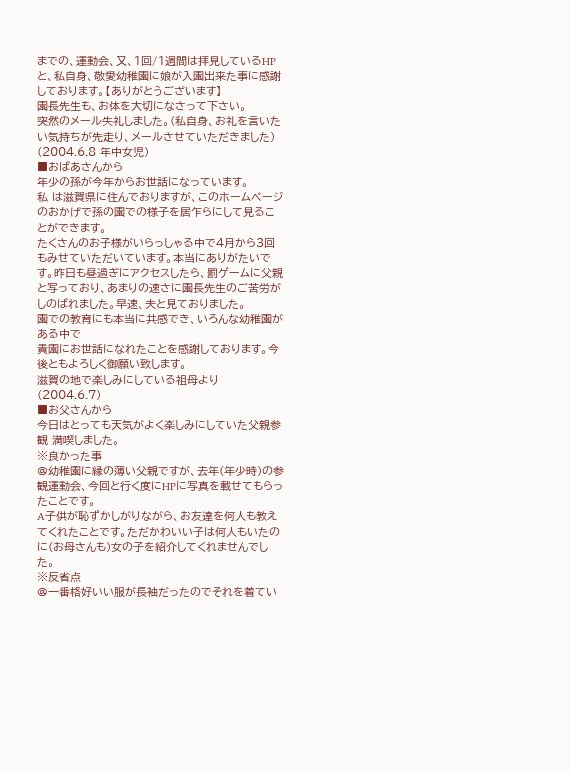までの、運動会、又、1回/1週間は拝見しているHPと、私自身、敬愛幼稚園に娘が入園出来た事に感謝しております。【ありがとうございます】
園長先生も、お体を大切になさって下さい。
突然のメール失礼しました。(私自身、お礼を言いたい気持ちが先走り、メールさせていただきました)
(2004.6.8 年中女児)
■おばあさんから
年少の孫が今年からお世話になっています。
私 は滋賀県に住んでおりますが、このホームページのおかげで孫の園での様子を居乍らにして見ることができます。
たくさんのお子様がいらっしゃる中で4月から3回もみせていただいています。本当にありがたいです。昨日も昼過ぎにアクセスしたら、罰ゲームに父親と写っており、あまりの速さに園長先生のご苦労がしのばれました。早速、夫と見ておりました。
園での教育にも本当に共感でき、いろんな幼稚園がある中で
貴園にお世話になれたことを感謝しております。今後ともよろしく御願い致します。
滋賀の地で楽しみにしている祖母より
(2004.6.7)
■お父さんから
今日はとっても天気がよく楽しみにしていた父親参観 満喫しました。
※良かった事
@幼稚園に縁の薄い父親ですが、去年(年少時)の参観運動会、今回と行く度にHPに写真を載せてもらったことです。
A子供が恥ずかしがりながら、お友達を何人も教えてくれたことです。ただかわいい子は何人もいたのに(お母さんも)女の子を紹介してくれませんでした。
※反省点
@一番格好いい服が長袖だったのでそれを着てい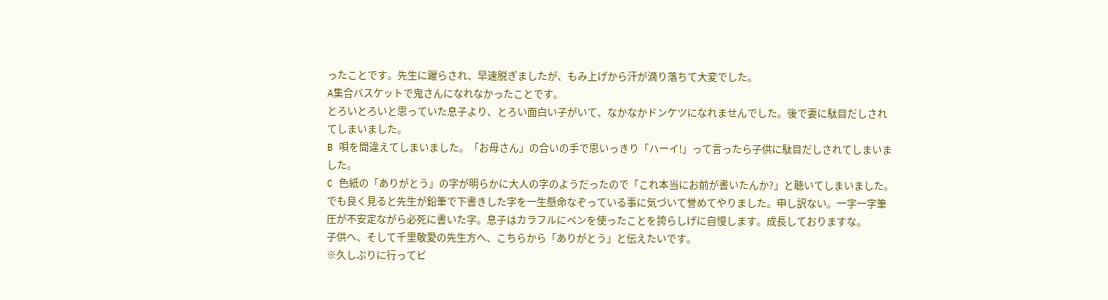ったことです。先生に躍らされ、早速脱ぎましたが、もみ上げから汗が滴り落ちて大変でした。
A集合バスケットで鬼さんになれなかったことです。
とろいとろいと思っていた息子より、とろい面白い子がいて、なかなかドンケツになれませんでした。後で妻に駄目だしされてしまいました。
B 唄を間違えてしまいました。「お母さん」の合いの手で思いっきり「ハーイ!」って言ったら子供に駄目だしされてしまいました。
C 色紙の「ありがとう」の字が明らかに大人の字のようだったので「これ本当にお前が書いたんか?」と聴いてしまいました。でも良く見ると先生が鉛筆で下書きした字を一生懸命なぞっている事に気づいて誉めてやりました。申し訳ない。一字一字筆圧が不安定ながら必死に書いた字。息子はカラフルにペンを使ったことを誇らしげに自慢します。成長しておりますな。
子供へ、そして千里敬愛の先生方へ、こちらから「ありがとう」と伝えたいです。
※久しぶりに行ってビ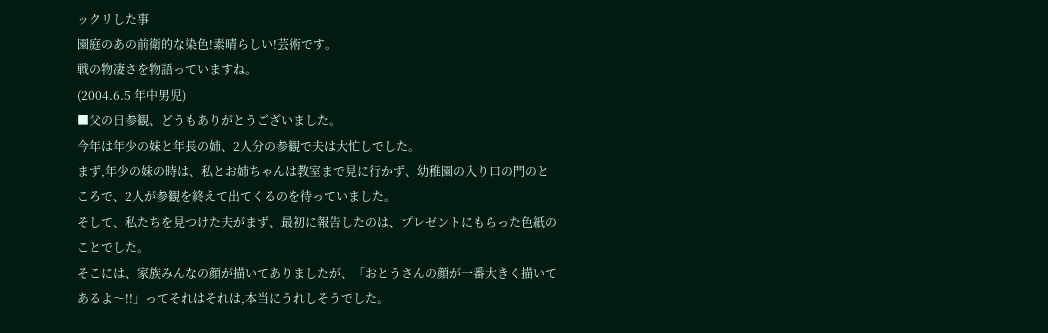ックリした事
園庭のあの前衛的な染色!素晴らしい!芸術です。
戦の物凄さを物語っていますね。
(2004.6.5 年中男児)
■父の日参観、どうもありがとうございました。
今年は年少の妹と年長の姉、2人分の参観で夫は大忙しでした。
まず,年少の妹の時は、私とお姉ちゃんは教室まで見に行かず、幼稚園の入り口の門のところで、2人が参観を終えて出てくるのを待っていました。
そして、私たちを見つけた夫がまず、最初に報告したのは、プレゼントにもらった色紙のことでした。
そこには、家族みんなの顔が描いてありましたが、「おとうさんの顔が一番大きく描いてあるよ〜!!」ってそれはそれは,本当にうれしそうでした。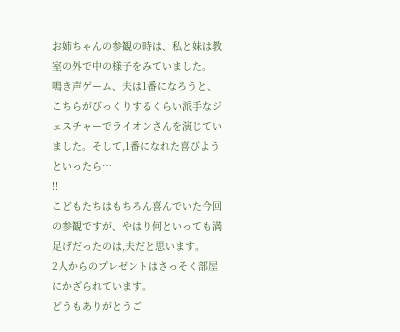お姉ちゃんの参観の時は、私と妹は教室の外で中の様子をみていました。
鳴き声ゲーム、夫は1番になろうと、こちらがびっくりするくらい派手なジェスチャーでライオンさんを演じていました。そして,1番になれた喜びようといったら…
!!
こどもたちはもちろん喜んでいた今回の参観ですが、やはり何といっても満足げだったのは,夫だと思います。
2人からのプレゼントはさっそく部屋にかざられています。
どうもありがとうご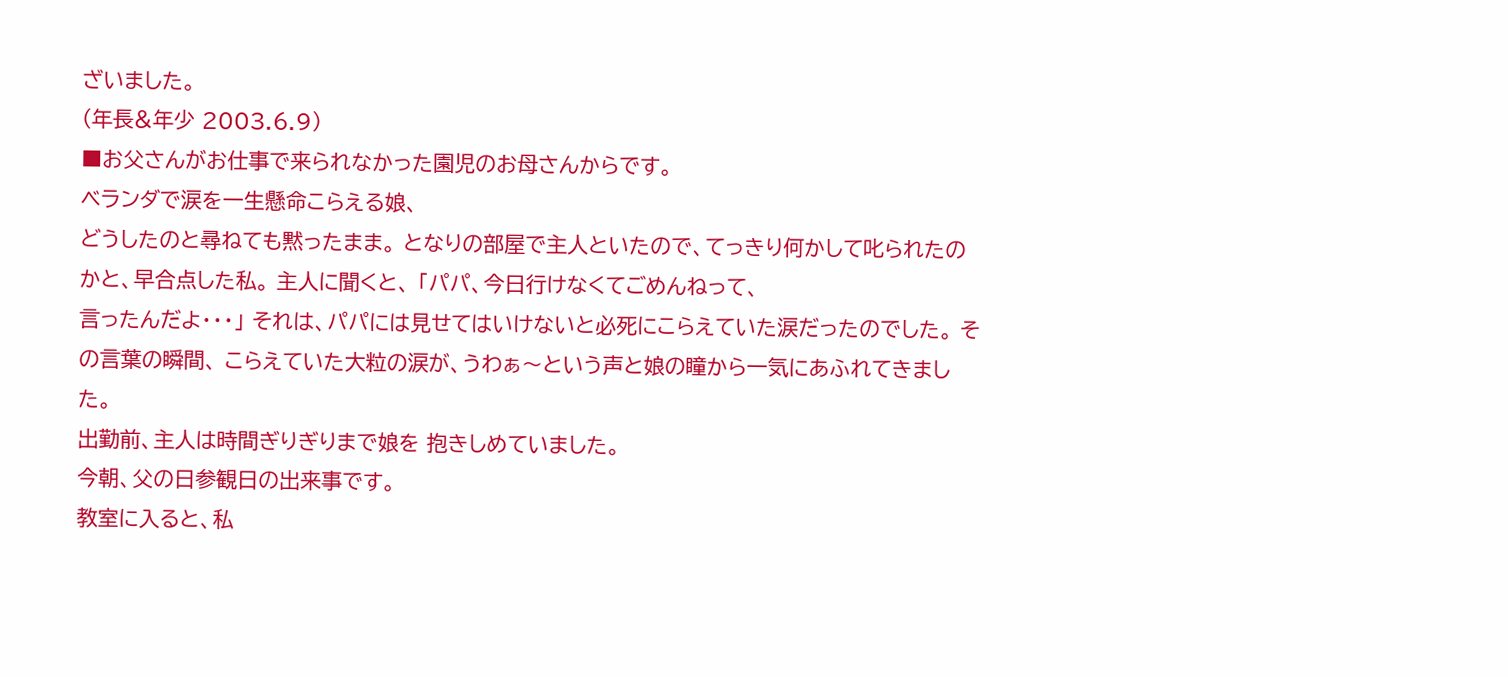ざいました。
(年長&年少 2003.6.9)
■お父さんがお仕事で来られなかった園児のお母さんからです。
ベランダで涙を一生懸命こらえる娘、
どうしたのと尋ねても黙ったまま。 となりの部屋で主人といたので、てっきり何かして叱られたのかと、早合点した私。 主人に聞くと、 「パパ、今日行けなくてごめんねって、
言ったんだよ・・・」 それは、パパには見せてはいけないと必死にこらえていた涙だったのでした。 その言葉の瞬間、 こらえていた大粒の涙が、うわぁ〜という声と娘の瞳から一気にあふれてきました。
出勤前、主人は時間ぎりぎりまで娘を 抱きしめていました。
今朝、父の日参観日の出来事です。
教室に入ると、私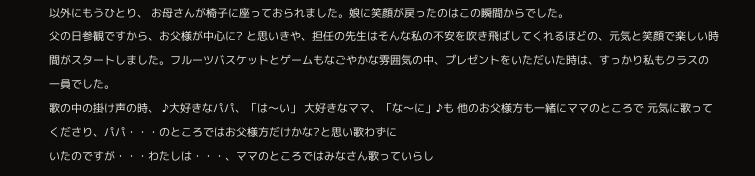以外にもうひとり、 お母さんが椅子に座っておられました。娘に笑顔が戻ったのはこの瞬間からでした。
父の日参観ですから、お父様が中心に? と思いきや、担任の先生はそんな私の不安を吹き飛ばしてくれるほどの、元気と笑顔で楽しい時間がスタートしました。フルーツバスケットとゲームもなごやかな雰囲気の中、プレゼントをいただいた時は、すっかり私もクラスの一員でした。
歌の中の掛け声の時、 ♪大好きなパパ、「は〜い」 大好きなママ、「な〜に」♪も 他のお父様方も一緒にママのところで 元気に歌ってくださり、パパ・・・のところではお父様方だけかな?と思い歌わずに
いたのですが・・・わたしは・・・、ママのところではみなさん歌っていらし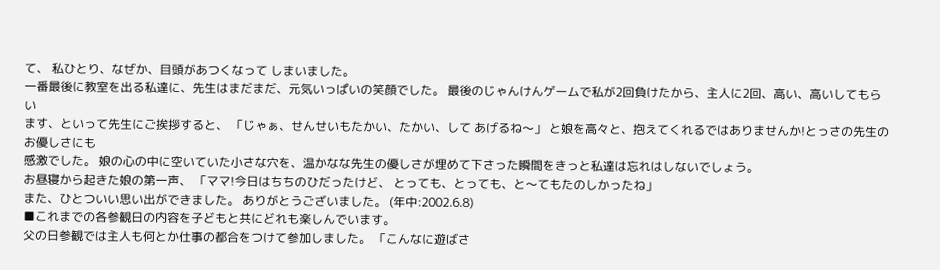て、 私ひとり、なぜか、目頭があつくなって しまいました。
一番最後に教室を出る私達に、先生はまだまだ、元気いっぱいの笑顔でした。 最後のじゃんけんゲームで私が2回負けたから、主人に2回、高い、高いしてもらい
ます、といって先生にご挨拶すると、 「じゃぁ、せんせいもたかい、たかい、して あげるね〜」 と娘を高々と、抱えてくれるではありませんか!とっさの先生のお優しさにも
感激でした。 娘の心の中に空いていた小さな穴を、温かなな先生の優しさが埋めて下さった瞬間をきっと私達は忘れはしないでしょう。
お昼寝から起きた娘の第一声、 「ママ!今日はちちのひだったけど、 とっても、とっても、と〜てもたのしかったね」
また、ひとついい思い出ができました。 ありがとうございました。 (年中:2002.6.8)
■これまでの各参観日の内容を子どもと共にどれも楽しんでいます。
父の日参観では主人も何とか仕事の都合をつけて参加しました。 「こんなに遊ばさ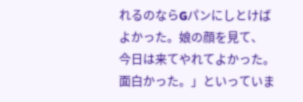れるのならGパンにしとけばよかった。娘の顔を見て、 今日は来てやれてよかった。面白かった。」といっていま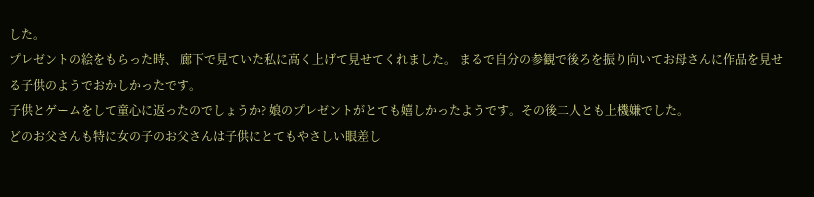した。
プレゼントの絵をもらった時、 廊下で見ていた私に高く上げて見せてくれました。 まるで自分の参観で後ろを振り向いてお母さんに作品を見せる子供のようでおかしかったです。
子供とゲームをして童心に返ったのでしょうか? 娘のプレゼントがとても嬉しかったようです。その後二人とも上機嫌でした。
どのお父さんも特に女の子のお父さんは子供にとてもやさしい眼差し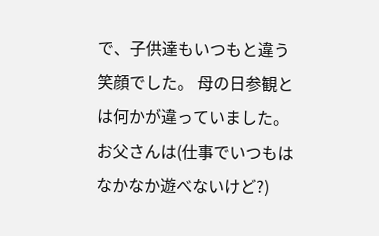で、子供達もいつもと違う笑顔でした。 母の日参観とは何かが違っていました。お父さんは(仕事でいつもはなかなか遊べないけど?)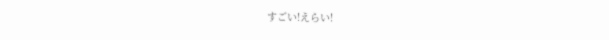すごい!えらい!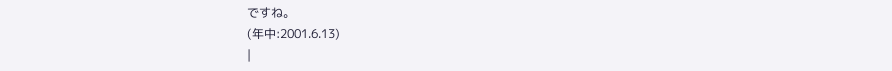ですね。
(年中:2001.6.13)
|